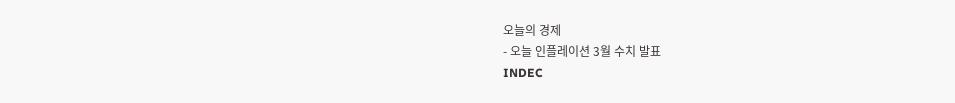오늘의 경제
- 오늘 인플레이션 3월 수치 발표
INDEC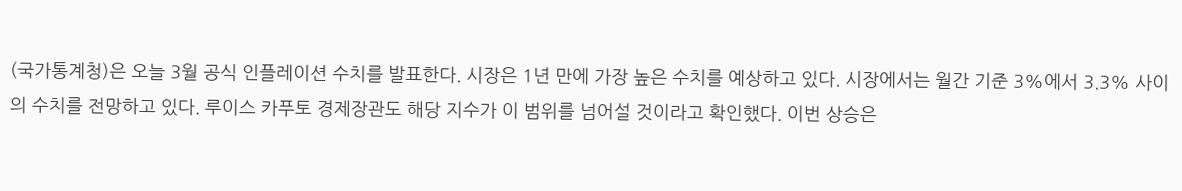(국가통계청)은 오늘 3월 공식 인플레이션 수치를 발표한다. 시장은 1년 만에 가장 높은 수치를 예상하고 있다. 시장에서는 월간 기준 3%에서 3.3% 사이의 수치를 전망하고 있다. 루이스 카푸토 경제장관도 해당 지수가 이 범위를 넘어설 것이라고 확인했다. 이번 상승은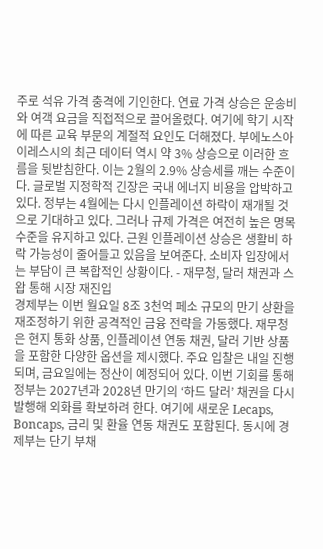주로 석유 가격 충격에 기인한다. 연료 가격 상승은 운송비와 여객 요금을 직접적으로 끌어올렸다. 여기에 학기 시작에 따른 교육 부문의 계절적 요인도 더해졌다. 부에노스아이레스시의 최근 데이터 역시 약 3% 상승으로 이러한 흐름을 뒷받침한다. 이는 2월의 2.9% 상승세를 깨는 수준이다. 글로벌 지정학적 긴장은 국내 에너지 비용을 압박하고 있다. 정부는 4월에는 다시 인플레이션 하락이 재개될 것으로 기대하고 있다. 그러나 규제 가격은 여전히 높은 명목 수준을 유지하고 있다. 근원 인플레이션 상승은 생활비 하락 가능성이 줄어들고 있음을 보여준다. 소비자 입장에서는 부담이 큰 복합적인 상황이다. - 재무청, 달러 채권과 스왑 통해 시장 재진입
경제부는 이번 월요일 8조 3천억 페소 규모의 만기 상환을 재조정하기 위한 공격적인 금융 전략을 가동했다. 재무청은 현지 통화 상품, 인플레이션 연동 채권, 달러 기반 상품을 포함한 다양한 옵션을 제시했다. 주요 입찰은 내일 진행되며, 금요일에는 정산이 예정되어 있다. 이번 기회를 통해 정부는 2027년과 2028년 만기의 ‘하드 달러’ 채권을 다시 발행해 외화를 확보하려 한다. 여기에 새로운 Lecaps, Boncaps, 금리 및 환율 연동 채권도 포함된다. 동시에 경제부는 단기 부채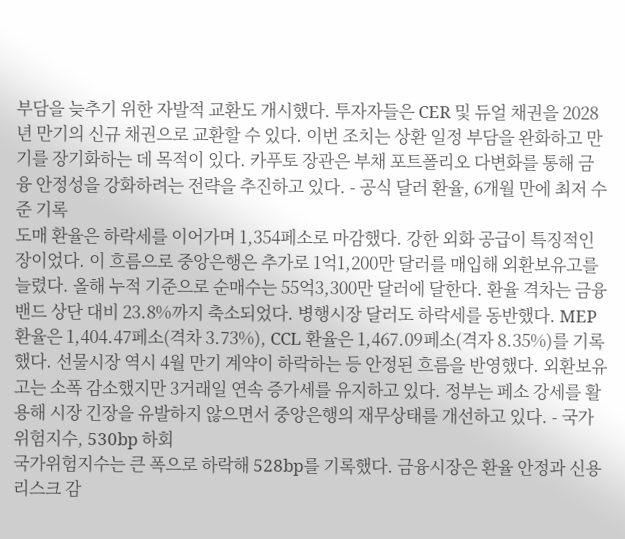부담을 늦추기 위한 자발적 교환도 개시했다. 투자자들은 CER 및 듀얼 채권을 2028년 만기의 신규 채권으로 교환할 수 있다. 이번 조치는 상환 일정 부담을 완화하고 만기를 장기화하는 데 목적이 있다. 카푸토 장관은 부채 포트폴리오 다변화를 통해 금융 안정성을 강화하려는 전략을 추진하고 있다. - 공식 달러 환율, 6개월 만에 최저 수준 기록
도매 환율은 하락세를 이어가며 1,354페소로 마감했다. 강한 외화 공급이 특징적인 장이었다. 이 흐름으로 중앙은행은 추가로 1억1,200만 달러를 매입해 외환보유고를 늘렸다. 올해 누적 기준으로 순매수는 55억3,300만 달러에 달한다. 환율 격차는 금융 밴드 상단 대비 23.8%까지 축소되었다. 병행시장 달러도 하락세를 동반했다. MEP 환율은 1,404.47페소(격차 3.73%), CCL 환율은 1,467.09페소(격자 8.35%)를 기록했다. 선물시장 역시 4월 만기 계약이 하락하는 등 안정된 흐름을 반영했다. 외환보유고는 소폭 감소했지만 3거래일 연속 증가세를 유지하고 있다. 정부는 페소 강세를 활용해 시장 긴장을 유발하지 않으면서 중앙은행의 재무상태를 개선하고 있다. - 국가위험지수, 530bp 하회
국가위험지수는 큰 폭으로 하락해 528bp를 기록했다. 금융시장은 환율 안정과 신용 리스크 감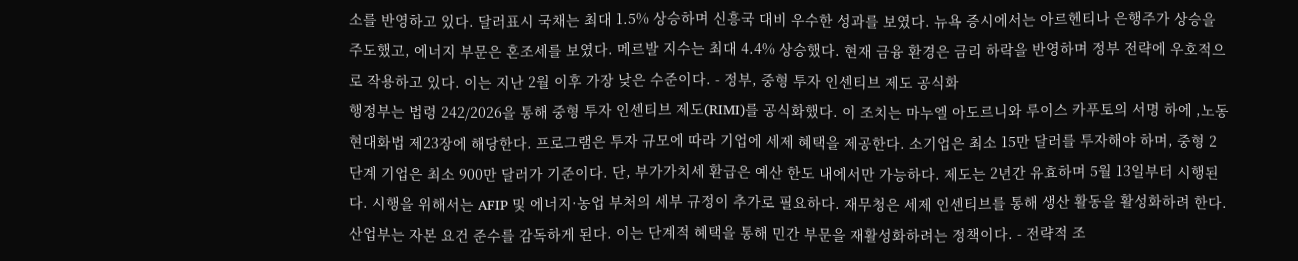소를 반영하고 있다. 달러표시 국채는 최대 1.5% 상승하며 신흥국 대비 우수한 성과를 보였다. 뉴욕 증시에서는 아르헨티나 은행주가 상승을 주도했고, 에너지 부문은 혼조세를 보였다. 메르발 지수는 최대 4.4% 상승했다. 현재 금융 환경은 금리 하락을 반영하며 정부 전략에 우호적으로 작용하고 있다. 이는 지난 2월 이후 가장 낮은 수준이다. - 정부, 중형 투자 인센티브 제도 공식화
행정부는 법령 242/2026을 통해 중형 투자 인센티브 제도(RIMI)를 공식화했다. 이 조치는 마누엘 아도르니와 루이스 카푸토의 서명 하에 ,노동현대화법 제23장에 해당한다. 프로그램은 투자 규모에 따라 기업에 세제 혜택을 제공한다. 소기업은 최소 15만 달러를 투자해야 하며, 중형 2단계 기업은 최소 900만 달러가 기준이다. 단, 부가가치세 환급은 예산 한도 내에서만 가능하다. 제도는 2년간 유효하며 5월 13일부터 시행된다. 시행을 위해서는 AFIP 및 에너지·농업 부처의 세부 규정이 추가로 필요하다. 재무청은 세제 인센티브를 통해 생산 활동을 활성화하려 한다. 산업부는 자본 요건 준수를 감독하게 된다. 이는 단계적 혜택을 통해 민간 부문을 재활성화하려는 정책이다. - 전략적 조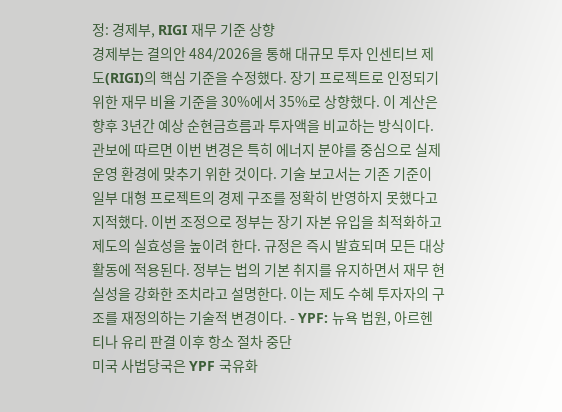정: 경제부, RIGI 재무 기준 상향
경제부는 결의안 484/2026을 통해 대규모 투자 인센티브 제도(RIGI)의 핵심 기준을 수정했다. 장기 프로젝트로 인정되기 위한 재무 비율 기준을 30%에서 35%로 상향했다. 이 계산은 향후 3년간 예상 순현금흐름과 투자액을 비교하는 방식이다. 관보에 따르면 이번 변경은 특히 에너지 분야를 중심으로 실제 운영 환경에 맞추기 위한 것이다. 기술 보고서는 기존 기준이 일부 대형 프로젝트의 경제 구조를 정확히 반영하지 못했다고 지적했다. 이번 조정으로 정부는 장기 자본 유입을 최적화하고 제도의 실효성을 높이려 한다. 규정은 즉시 발효되며 모든 대상 활동에 적용된다. 정부는 법의 기본 취지를 유지하면서 재무 현실성을 강화한 조치라고 설명한다. 이는 제도 수혜 투자자의 구조를 재정의하는 기술적 변경이다. - YPF: 뉴욕 법원, 아르헨티나 유리 판결 이후 항소 절차 중단
미국 사법당국은 YPF 국유화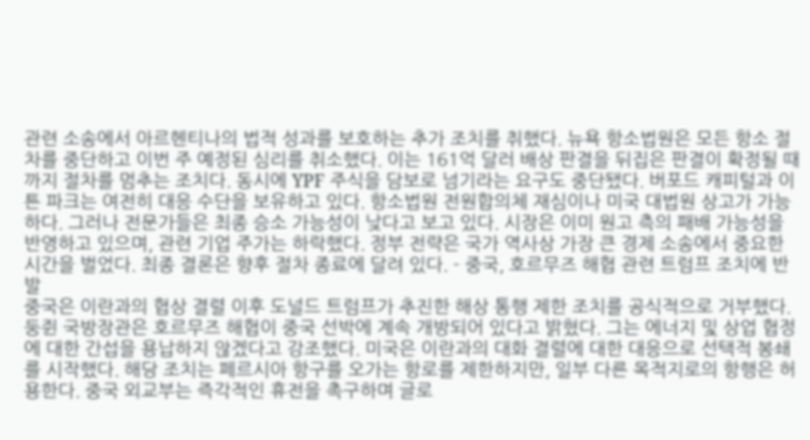관련 소송에서 아르헨티나의 법적 성과를 보호하는 추가 조치를 취했다. 뉴욕 항소법원은 모든 항소 절차를 중단하고 이번 주 예정된 심리를 취소했다. 이는 161억 달러 배상 판결을 뒤집은 판결이 확정될 때까지 절차를 멈추는 조치다. 동시에 YPF 주식을 담보로 넘기라는 요구도 중단됐다. 버포드 캐피털과 이튼 파크는 여전히 대응 수단을 보유하고 있다. 항소법원 전원합의체 재심이나 미국 대법원 상고가 가능하다. 그러나 전문가들은 최종 승소 가능성이 낮다고 보고 있다. 시장은 이미 원고 측의 패배 가능성을 반영하고 있으며, 관련 기업 주가는 하락했다. 정부 전략은 국가 역사상 가장 큰 경제 소송에서 중요한 시간을 벌었다. 최종 결론은 향후 절차 종료에 달려 있다. - 중국, 호르무즈 해협 관련 트럼프 조치에 반발
중국은 이란과의 협상 결렬 이후 도널드 트럼프가 추진한 해상 통행 제한 조치를 공식적으로 거부했다. 둥쥔 국방장관은 호르무즈 해협이 중국 선박에 계속 개방되어 있다고 밝혔다. 그는 에너지 및 상업 협정에 대한 간섭을 용납하지 않겠다고 강조했다. 미국은 이란과의 대화 결렬에 대한 대응으로 선택적 봉쇄를 시작했다. 해당 조치는 페르시아 항구를 오가는 항로를 제한하지만, 일부 다른 목적지로의 항행은 허용한다. 중국 외교부는 즉각적인 휴전을 촉구하며 글로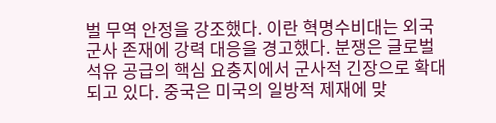벌 무역 안정을 강조했다. 이란 혁명수비대는 외국 군사 존재에 강력 대응을 경고했다. 분쟁은 글로벌 석유 공급의 핵심 요충지에서 군사적 긴장으로 확대되고 있다. 중국은 미국의 일방적 제재에 맞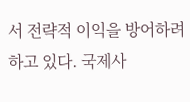서 전략적 이익을 방어하려 하고 있다. 국제사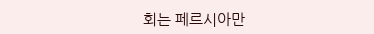회는 페르시아만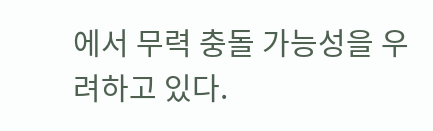에서 무력 충돌 가능성을 우려하고 있다.